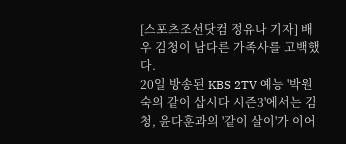[스포츠조선닷컴 정유나 기자] 배우 김청이 남다른 가족사를 고백했다.
20일 방송된 KBS 2TV 예능 '박원숙의 같이 삽시다 시즌3'에서는 김청, 윤다훈과의 '같이 살이'가 이어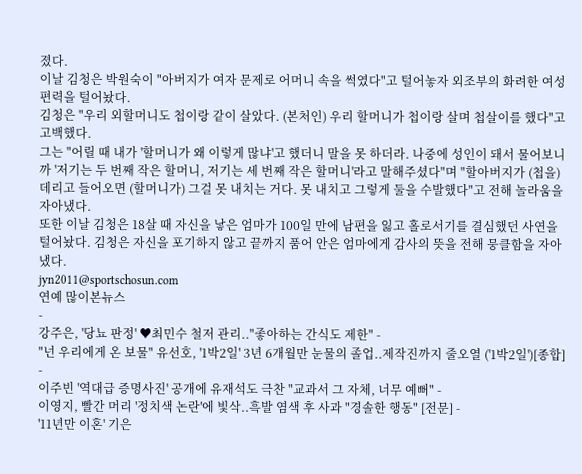졌다.
이날 김청은 박원숙이 "아버지가 여자 문제로 어머니 속을 썩였다"고 털어놓자 외조부의 화려한 여성편력을 털어놨다.
김청은 "우리 외할머니도 첩이랑 같이 살았다. (본처인) 우리 할머니가 첩이랑 살며 첩살이를 했다"고 고백했다.
그는 "어릴 때 내가 '할머니가 왜 이렇게 많냐'고 했더니 말을 못 하더라. 나중에 성인이 돼서 물어보니까 '저기는 두 번째 작은 할머니, 저기는 세 번째 작은 할머니'라고 말해주셨다"며 "할아버지가 (첩을) 데리고 들어오면 (할머니가) 그걸 못 내치는 거다. 못 내치고 그렇게 둘을 수발했다"고 전해 놀라움을 자아냈다.
또한 이날 김청은 18살 때 자신을 낳은 엄마가 100일 만에 남편을 잃고 홀로서기를 결심했던 사연을 털어놨다. 김청은 자신을 포기하지 않고 끝까지 품어 안은 엄마에게 감사의 뜻을 전해 뭉클함을 자아냈다.
jyn2011@sportschosun.com
연예 많이본뉴스
-
강주은, '당뇨 판정' ♥최민수 철저 관리.."좋아하는 간식도 제한" -
"넌 우리에게 온 보물" 유선호, '1박2일' 3년 6개월만 눈물의 졸업..제작진까지 줄오열 ('1박2일')[종합] -
이주빈 '역대급 증명사진' 공개에 유재석도 극찬 "교과서 그 자체, 너무 예뻐" -
이영지, 빨간 머리 '정치색 논란'에 빛삭..흑발 염색 후 사과 "경솔한 행동" [전문] -
'11년만 이혼' 기은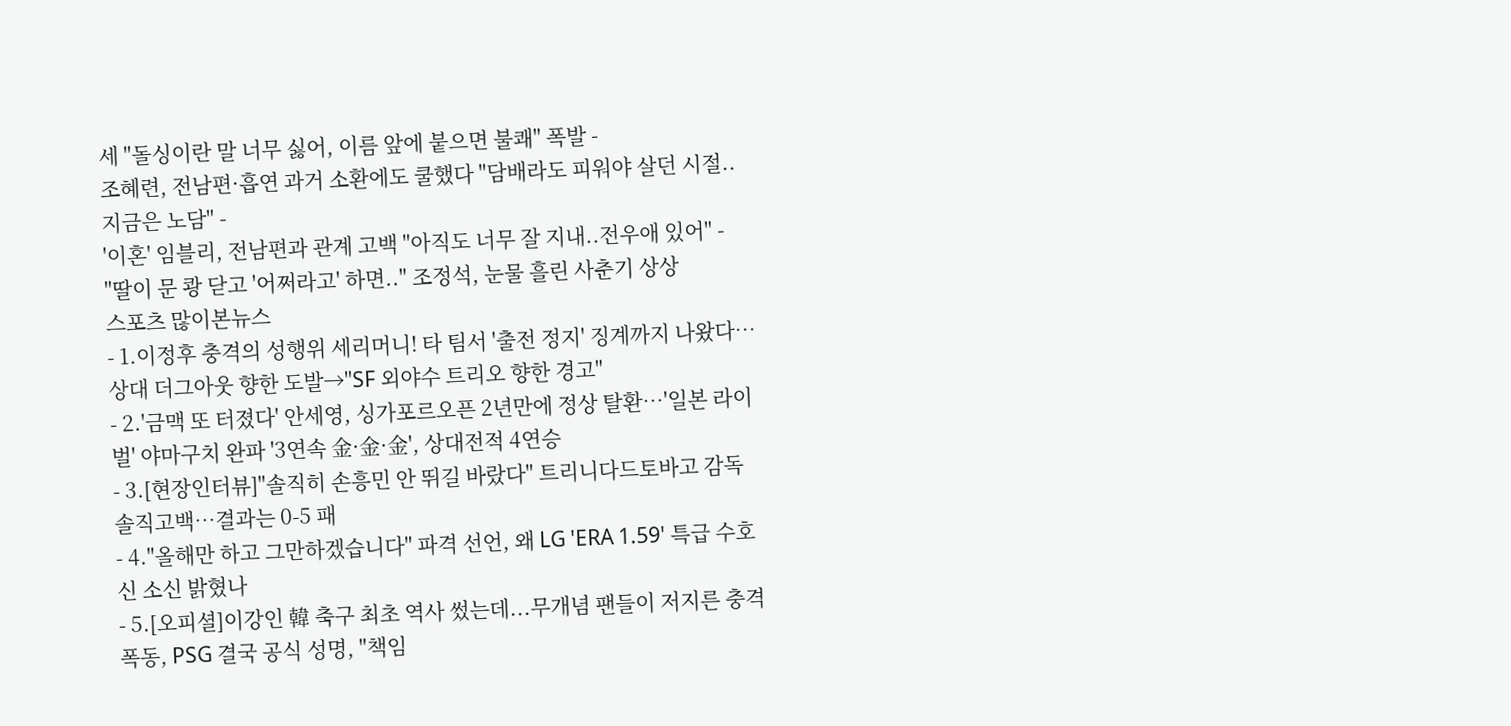세 "돌싱이란 말 너무 싫어, 이름 앞에 붙으면 불쾌" 폭발 -
조혜련, 전남편·흡연 과거 소환에도 쿨했다 "담배라도 피워야 살던 시절..지금은 노담" -
'이혼' 임블리, 전남편과 관계 고백 "아직도 너무 잘 지내..전우애 있어" -
"딸이 문 쾅 닫고 '어쩌라고' 하면.." 조정석, 눈물 흘린 사춘기 상상
스포츠 많이본뉴스
- 1.이정후 충격의 성행위 세리머니! 타 팀서 '출전 정지' 징계까지 나왔다…상대 더그아웃 향한 도발→"SF 외야수 트리오 향한 경고"
- 2.'금맥 또 터졌다' 안세영, 싱가포르오픈 2년만에 정상 탈환…'일본 라이벌' 야마구치 완파 '3연속 金·金·金', 상대전적 4연승
- 3.[현장인터뷰]"솔직히 손흥민 안 뛰길 바랐다" 트리니다드토바고 감독 솔직고백…결과는 0-5 패
- 4."올해만 하고 그만하겠습니다" 파격 선언, 왜 LG 'ERA 1.59' 특급 수호신 소신 밝혔나
- 5.[오피셜]이강인 韓 축구 최초 역사 썼는데...무개념 팬들이 저지른 충격 폭동, PSG 결국 공식 성명, "책임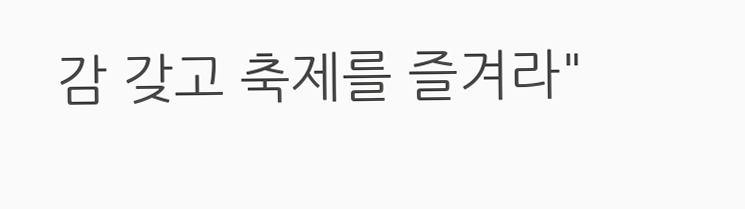감 갖고 축제를 즐겨라"